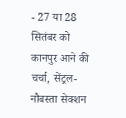- 27 या 28 सितंबर को कानपुर आने की चर्चा, सेंट्रल-नौबस्ता सेक्शन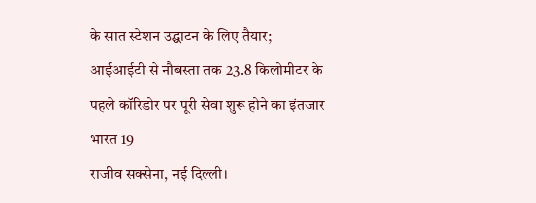के सात स्टेशन उद्घाटन के लिए तैयार; आईआईटी से नौबस्ता तक 23.8 किलोमीटर के पहले कॉरिडोर पर पूरी सेवा शुरू होने का इंतजार
भारत 19
राजीव सक्सेना, नई दिल्ली।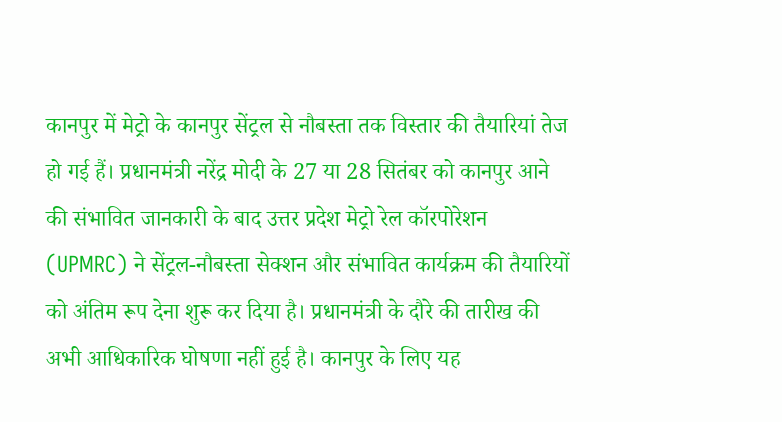कानपुर में मेट्रो के कानपुर सेंट्रल से नौबस्ता तक विस्तार की तैयारियां तेज हो गई हैं। प्रधानमंत्री नरेंद्र मोदी के 27 या 28 सितंबर को कानपुर आने की संभावित जानकारी के बाद उत्तर प्रदेश मेट्रो रेल कॉरपोरेशन (UPMRC) ने सेंट्रल-नौबस्ता सेक्शन और संभावित कार्यक्रम की तैयारियों को अंतिम रूप देना शुरू कर दिया है। प्रधानमंत्री के दौरे की तारीख की अभी आधिकारिक घोषणा नहीं हुई है। कानपुर के लिए यह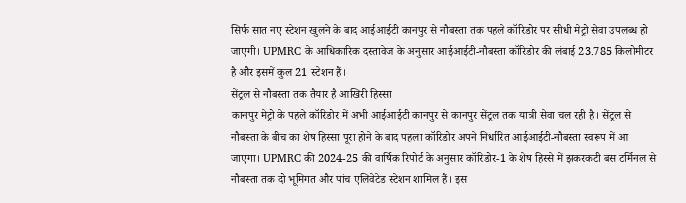सिर्फ सात नए स्टेशन खुलने के बाद आईआईटी कानपुर से नौबस्ता तक पहले कॉरिडोर पर सीधी मेट्रो सेवा उपलब्ध हो जाएगी। UPMRC के आधिकारिक दस्तावेज के अनुसार आईआईटी-नौबस्ता कॉरिडोर की लंबाई 23.785 किलोमीटर है और इसमें कुल 21 स्टेशन हैं।
सेंट्रल से नौबस्ता तक तैयार है आखिरी हिस्सा
कानपुर मेट्रो के पहले कॉरिडोर में अभी आईआईटी कानपुर से कानपुर सेंट्रल तक यात्री सेवा चल रही है। सेंट्रल से नौबस्ता के बीच का शेष हिस्सा पूरा होने के बाद पहला कॉरिडोर अपने निर्धारित आईआईटी-नौबस्ता स्वरूप में आ जाएगा। UPMRC की 2024-25 की वार्षिक रिपोर्ट के अनुसार कॉरिडोर-1 के शेष हिस्से में झकरकटी बस टर्मिनल से नौबस्ता तक दो भूमिगत और पांच एलिवेटेड स्टेशन शामिल हैं। इस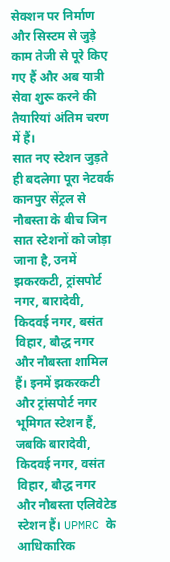सेक्शन पर निर्माण और सिस्टम से जुड़े काम तेजी से पूरे किए गए हैं और अब यात्री सेवा शुरू करने की तैयारियां अंतिम चरण में हैं।
सात नए स्टेशन जुड़ते ही बदलेगा पूरा नेटवर्क
कानपुर सेंट्रल से नौबस्ता के बीच जिन सात स्टेशनों को जोड़ा जाना है, उनमें झकरकटी, ट्रांसपोर्ट नगर, बारादेवी, किदवई नगर, बसंत विहार, बौद्ध नगर और नौबस्ता शामिल हैं। इनमें झकरकटी और ट्रांसपोर्ट नगर भूमिगत स्टेशन हैं, जबकि बारादेवी, किदवई नगर, वसंत विहार, बौद्ध नगर और नौबस्ता एलिवेटेड स्टेशन हैं। UPMRC के आधिकारिक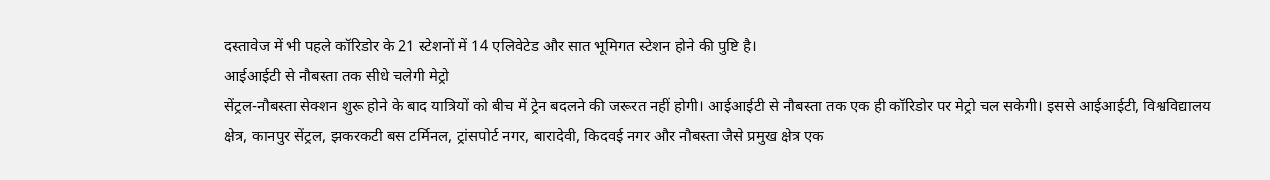दस्तावेज में भी पहले कॉरिडोर के 21 स्टेशनों में 14 एलिवेटेड और सात भूमिगत स्टेशन होने की पुष्टि है।
आईआईटी से नौबस्ता तक सीधे चलेगी मेट्रो
सेंट्रल-नौबस्ता सेक्शन शुरू होने के बाद यात्रियों को बीच में ट्रेन बदलने की जरूरत नहीं होगी। आईआईटी से नौबस्ता तक एक ही कॉरिडोर पर मेट्रो चल सकेगी। इससे आईआईटी, विश्वविद्यालय क्षेत्र, कानपुर सेंट्रल, झकरकटी बस टर्मिनल, ट्रांसपोर्ट नगर, बारादेवी, किदवई नगर और नौबस्ता जैसे प्रमुख क्षेत्र एक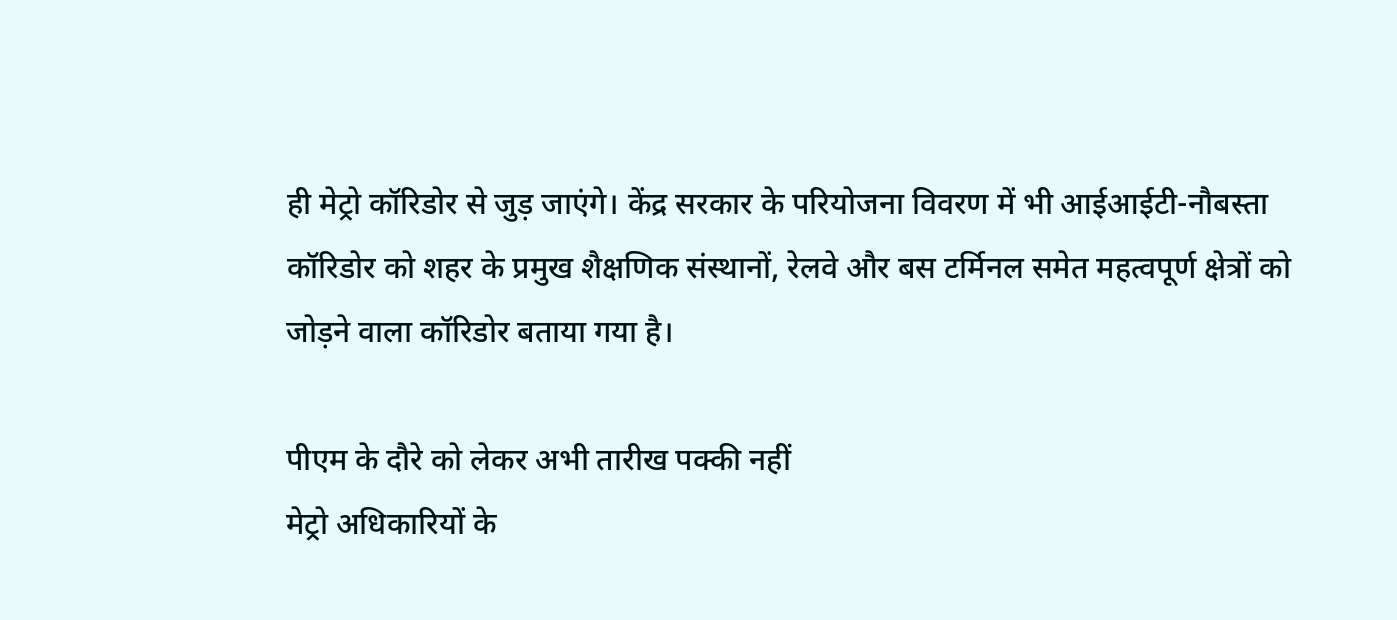ही मेट्रो कॉरिडोर से जुड़ जाएंगे। केंद्र सरकार के परियोजना विवरण में भी आईआईटी-नौबस्ता कॉरिडोर को शहर के प्रमुख शैक्षणिक संस्थानों, रेलवे और बस टर्मिनल समेत महत्वपूर्ण क्षेत्रों को जोड़ने वाला कॉरिडोर बताया गया है।

पीएम के दौरे को लेकर अभी तारीख पक्की नहीं
मेट्रो अधिकारियों के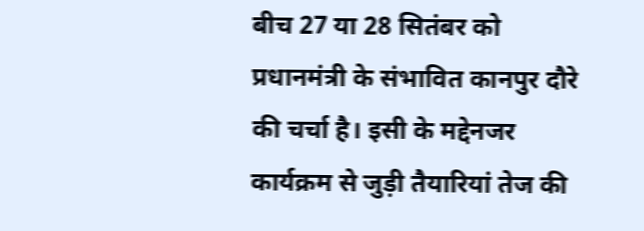बीच 27 या 28 सितंबर को प्रधानमंत्री के संभावित कानपुर दौरे की चर्चा है। इसी के मद्देनजर कार्यक्रम से जुड़ी तैयारियां तेज की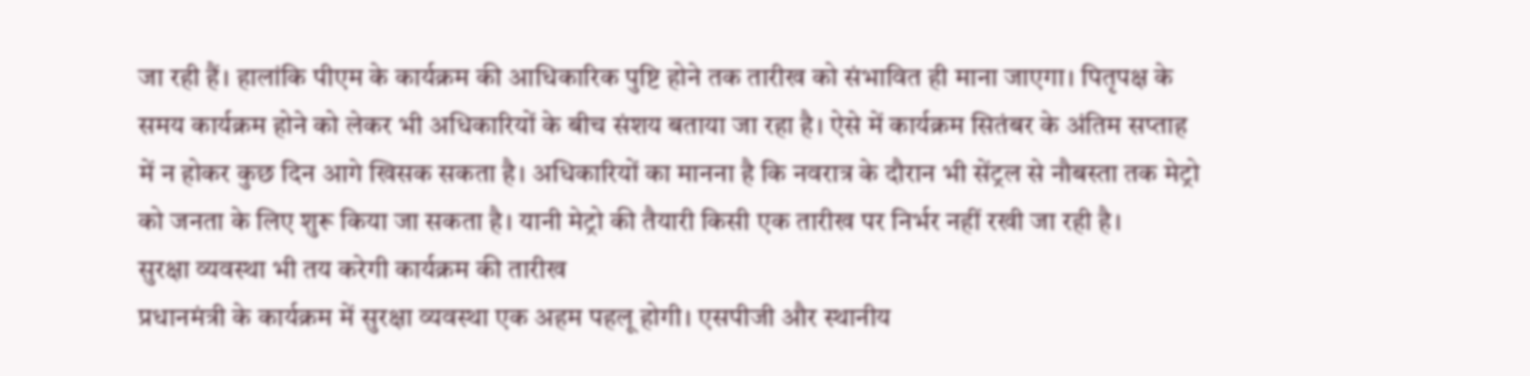जा रही हैं। हालांकि पीएम के कार्यक्रम की आधिकारिक पुष्टि होने तक तारीख को संभावित ही माना जाएगा। पितृपक्ष के समय कार्यक्रम होने को लेकर भी अधिकारियों के बीच संशय बताया जा रहा है। ऐसे में कार्यक्रम सितंबर के अंतिम सप्ताह में न होकर कुछ दिन आगे खिसक सकता है। अधिकारियों का मानना है कि नवरात्र के दौरान भी सेंट्रल से नौबस्ता तक मेट्रो को जनता के लिए शुरू किया जा सकता है। यानी मेट्रो की तैयारी किसी एक तारीख पर निर्भर नहीं रखी जा रही है।
सुरक्षा व्यवस्था भी तय करेगी कार्यक्रम की तारीख
प्रधानमंत्री के कार्यक्रम में सुरक्षा व्यवस्था एक अहम पहलू होगी। एसपीजी और स्थानीय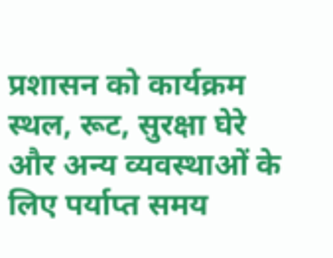प्रशासन को कार्यक्रम स्थल, रूट, सुरक्षा घेरे और अन्य व्यवस्थाओं के लिए पर्याप्त समय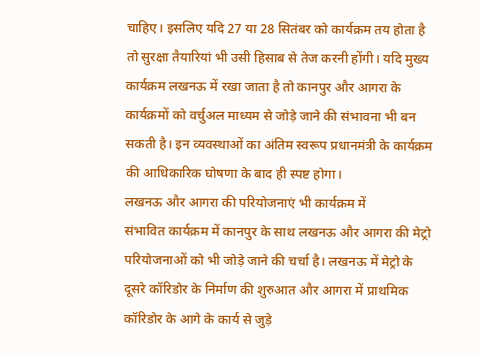चाहिए। इसलिए यदि 27 या 28 सितंबर को कार्यक्रम तय होता है तो सुरक्षा तैयारियां भी उसी हिसाब से तेज करनी होंगी। यदि मुख्य कार्यक्रम लखनऊ में रखा जाता है तो कानपुर और आगरा के कार्यक्रमों को वर्चुअल माध्यम से जोड़े जाने की संभावना भी बन सकती है। इन व्यवस्थाओं का अंतिम स्वरूप प्रधानमंत्री के कार्यक्रम की आधिकारिक घोषणा के बाद ही स्पष्ट होगा।
लखनऊ और आगरा की परियोजनाएं भी कार्यक्रम में
संभावित कार्यक्रम में कानपुर के साथ लखनऊ और आगरा की मेट्रो परियोजनाओं को भी जोड़े जाने की चर्चा है। लखनऊ में मेट्रो के दूसरे कॉरिडोर के निर्माण की शुरुआत और आगरा में प्राथमिक कॉरिडोर के आगे के कार्य से जुड़े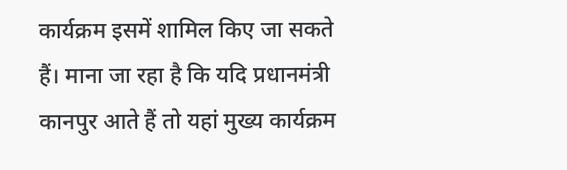कार्यक्रम इसमें शामिल किए जा सकते हैं। माना जा रहा है कि यदि प्रधानमंत्री कानपुर आते हैं तो यहां मुख्य कार्यक्रम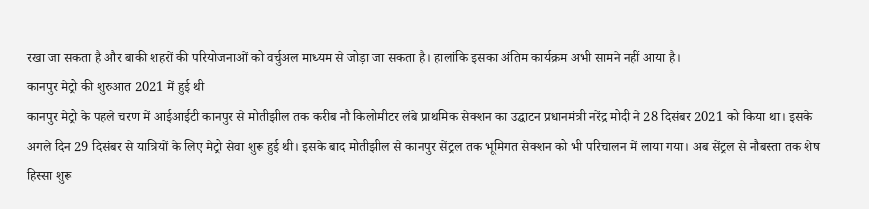रखा जा सकता है और बाकी शहरों की परियोजनाओं को वर्चुअल माध्यम से जोड़ा जा सकता है। हालांकि इसका अंतिम कार्यक्रम अभी सामने नहीं आया है।
कानपुर मेट्रो की शुरुआत 2021 में हुई थी
कानपुर मेट्रो के पहले चरण में आईआईटी कानपुर से मोतीझील तक करीब नौ किलोमीटर लंबे प्राथमिक सेक्शन का उद्घाटन प्रधानमंत्री नरेंद्र मोदी ने 28 दिसंबर 2021 को किया था। इसके अगले दिन 29 दिसंबर से यात्रियों के लिए मेट्रो सेवा शुरू हुई थी। इसके बाद मोतीझील से कानपुर सेंट्रल तक भूमिगत सेक्शन को भी परिचालन में लाया गया। अब सेंट्रल से नौबस्ता तक शेष हिस्सा शुरू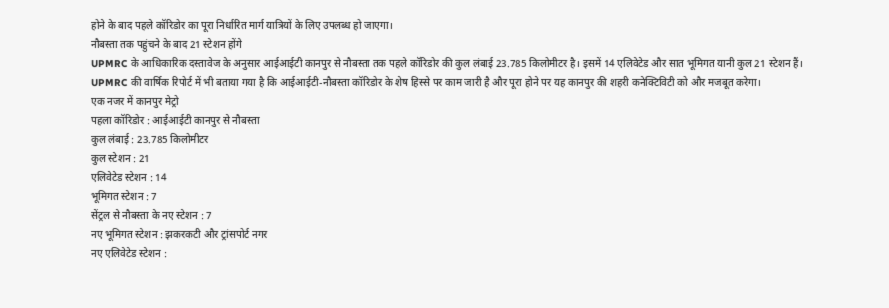होने के बाद पहले कॉरिडोर का पूरा निर्धारित मार्ग यात्रियों के लिए उपलब्ध हो जाएगा।
नौबस्ता तक पहुंचने के बाद 21 स्टेशन होंगे
UPMRC के आधिकारिक दस्तावेज के अनुसार आईआईटी कानपुर से नौबस्ता तक पहले कॉरिडोर की कुल लंबाई 23.785 किलोमीटर है। इसमें 14 एलिवेटेड और सात भूमिगत यानी कुल 21 स्टेशन हैं। UPMRC की वार्षिक रिपोर्ट में भी बताया गया है कि आईआईटी-नौबस्ता कॉरिडोर के शेष हिस्से पर काम जारी है और पूरा होने पर यह कानपुर की शहरी कनेक्टिविटी को और मजबूत करेगा।
एक नजर में कानपुर मेट्रो
पहला कॉरिडोर : आईआईटी कानपुर से नौबस्ता
कुल लंबाई : 23.785 किलोमीटर
कुल स्टेशन : 21
एलिवेटेड स्टेशन : 14
भूमिगत स्टेशन : 7
सेंट्रल से नौबस्ता के नए स्टेशन : 7
नए भूमिगत स्टेशन : झकरकटी और ट्रांसपोर्ट नगर
नए एलिवेटेड स्टेशन :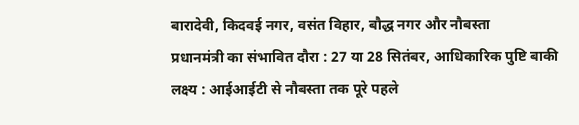बारादेवी, किदवई नगर, वसंत विहार, बौद्ध नगर और नौबस्ता
प्रधानमंत्री का संभावित दौरा : 27 या 28 सितंबर, आधिकारिक पुष्टि बाकी
लक्ष्य : आईआईटी से नौबस्ता तक पूरे पहले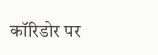कॉरिडोर पर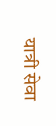यात्री सेवा